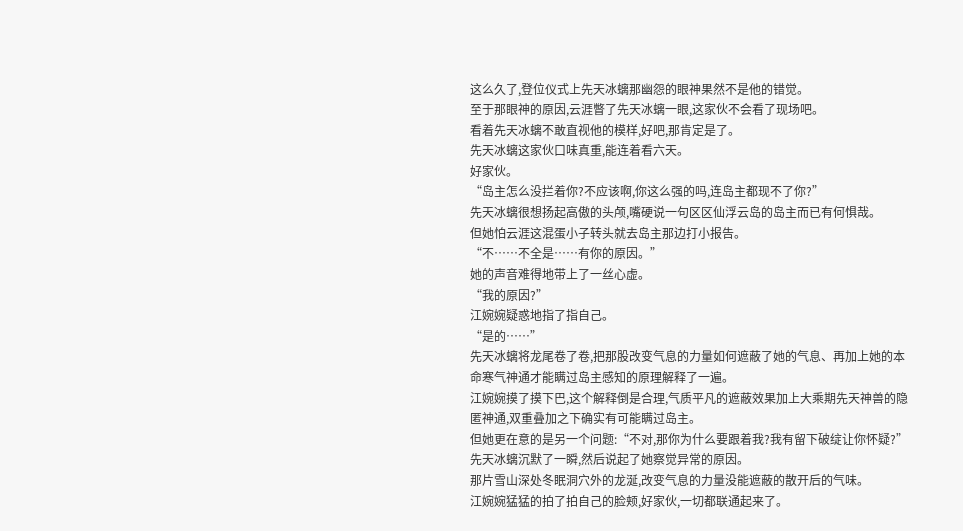这么久了,登位仪式上先天冰螭那幽怨的眼神果然不是他的错觉。
至于那眼神的原因,云涯瞥了先天冰螭一眼,这家伙不会看了现场吧。
看着先天冰螭不敢直视他的模样,好吧,那肯定是了。
先天冰螭这家伙口味真重,能连着看六天。
好家伙。
“岛主怎么没拦着你?不应该啊,你这么强的吗,连岛主都现不了你?”
先天冰螭很想扬起高傲的头颅,嘴硬说一句区区仙浮云岛的岛主而已有何惧哉。
但她怕云涯这混蛋小子转头就去岛主那边打小报告。
“不……不全是……有你的原因。”
她的声音难得地带上了一丝心虚。
“我的原因?”
江婉婉疑惑地指了指自己。
“是的……”
先天冰螭将龙尾卷了卷,把那股改变气息的力量如何遮蔽了她的气息、再加上她的本命寒气神通才能瞒过岛主感知的原理解释了一遍。
江婉婉摸了摸下巴,这个解释倒是合理,气质平凡的遮蔽效果加上大乘期先天神兽的隐匿神通,双重叠加之下确实有可能瞒过岛主。
但她更在意的是另一个问题:“不对,那你为什么要跟着我?我有留下破绽让你怀疑?”
先天冰螭沉默了一瞬,然后说起了她察觉异常的原因。
那片雪山深处冬眠洞穴外的龙涎,改变气息的力量没能遮蔽的散开后的气味。
江婉婉猛猛的拍了拍自己的脸颊,好家伙,一切都联通起来了。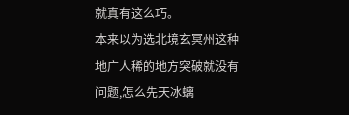就真有这么巧。
本来以为选北境玄冥州这种地广人稀的地方突破就没有问题,怎么先天冰螭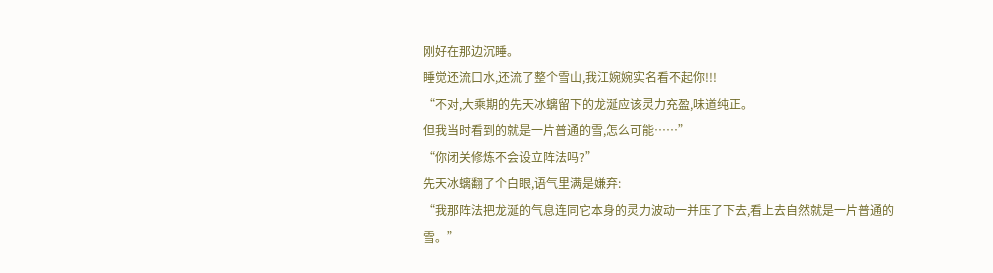刚好在那边沉睡。
睡觉还流口水,还流了整个雪山,我江婉婉实名看不起你!!!
“不对,大乘期的先天冰螭留下的龙涎应该灵力充盈,味道纯正。
但我当时看到的就是一片普通的雪,怎么可能……”
“你闭关修炼不会设立阵法吗?”
先天冰螭翻了个白眼,语气里满是嫌弃:
“我那阵法把龙涎的气息连同它本身的灵力波动一并压了下去,看上去自然就是一片普通的雪。”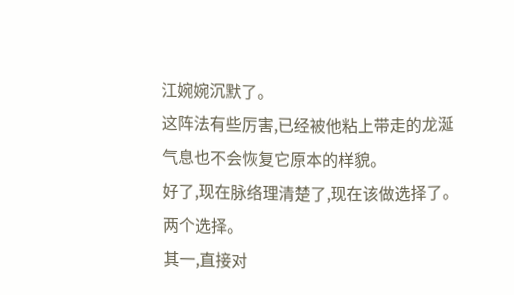江婉婉沉默了。
这阵法有些厉害,已经被他粘上带走的龙涎气息也不会恢复它原本的样貌。
好了,现在脉络理清楚了,现在该做选择了。
两个选择。
其一,直接对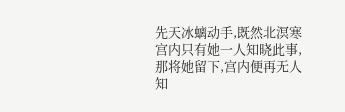先天冰螭动手,既然北溟寒宫内只有她一人知晓此事,那将她留下,宫内便再无人知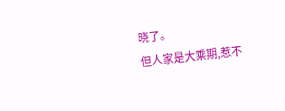晓了。
但人家是大乘期,惹不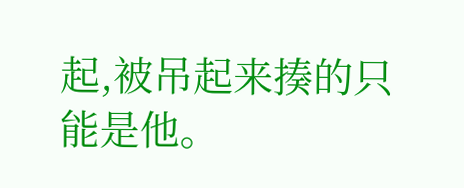起,被吊起来揍的只能是他。